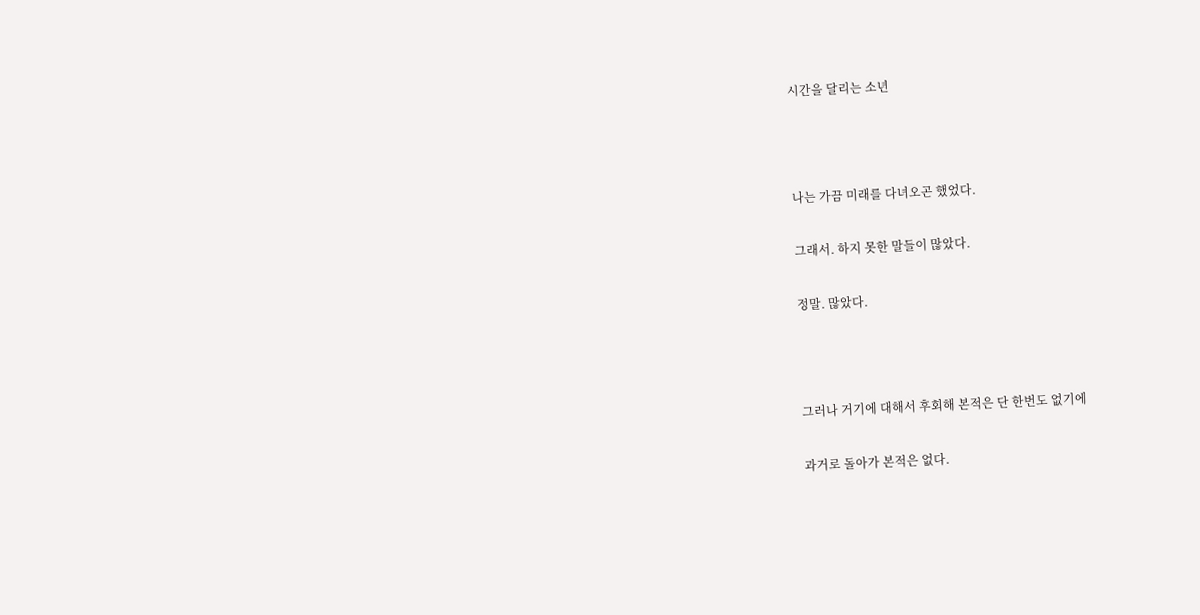시간을 달리는 소년



나는 가끔 미래를 다녀오곤 했었다.

그래서. 하지 못한 말들이 많았다.

정말. 많았다.



그러나 거기에 대해서 후회해 본적은 단 한번도 없기에

과거로 돌아가 본적은 없다.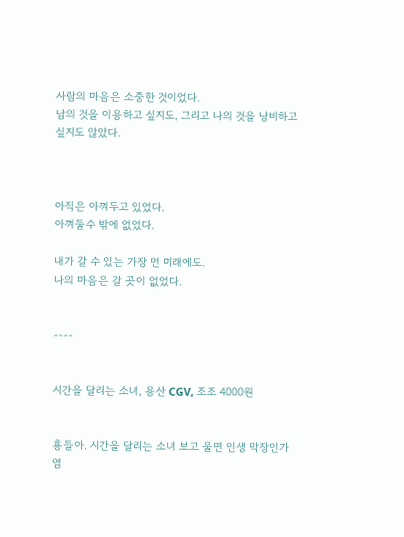사람의 마음은 소중한 것이었다.
남의 것을 이용하고 싶지도, 그리고 나의 것을 낭비하고 싶지도 않았다.



아직은 아껴두고 있었다.
아껴둘수 밖에 없었다.

내가 갈 수 있는 가장 먼 미래에도.
나의 마음은 갈 곳이 없었다.


----


시간을 달리는 소녀, 용산 CGV, 조조 4000원


횽들아. 시간을 달리는 소녀 보고 울면 인생 막장인가염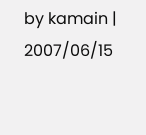by kamain | 2007/06/15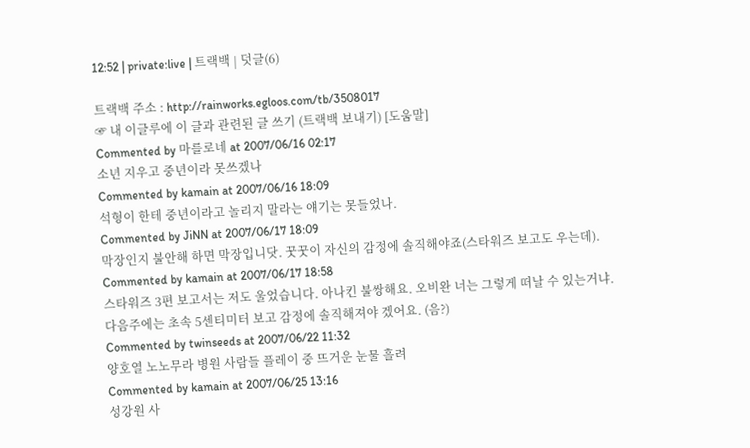12:52 | private:live | 트랙백 | 덧글(6)

트랙백 주소 : http://rainworks.egloos.com/tb/3508017
☞ 내 이글루에 이 글과 관련된 글 쓰기 (트랙백 보내기) [도움말]
Commented by 마를로네 at 2007/06/16 02:17
소년 지우고 중년이라 못쓰겠나
Commented by kamain at 2007/06/16 18:09
석형이 한테 중년이라고 놀리지 말라는 얘기는 못들었나.
Commented by JiNN at 2007/06/17 18:09
막장인지 불안해 하면 막장입니닷. 꿋꿋이 자신의 감정에 솔직해야죠(스타워즈 보고도 우는데).
Commented by kamain at 2007/06/17 18:58
스타워즈 3편 보고서는 저도 울었습니다. 아나킨 불쌍해요. 오비완 너는 그렇게 떠날 수 있는거냐.
다음주에는 초속 5센티미터 보고 감정에 솔직해져야 겠어요. (음?)
Commented by twinseeds at 2007/06/22 11:32
양호열 노노무라 병원 사람들 플레이 중 뜨거운 눈물 흘려
Commented by kamain at 2007/06/25 13:16
성강원 사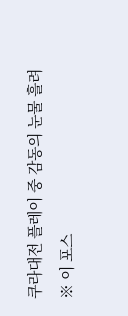쿠라대전 플레이 중 감동의 눈물 흘려
※ 이 포스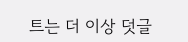트는 더 이상 덧글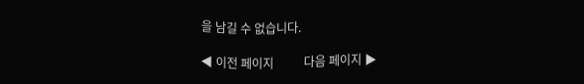을 남길 수 없습니다.

◀ 이전 페이지          다음 페이지 ▶